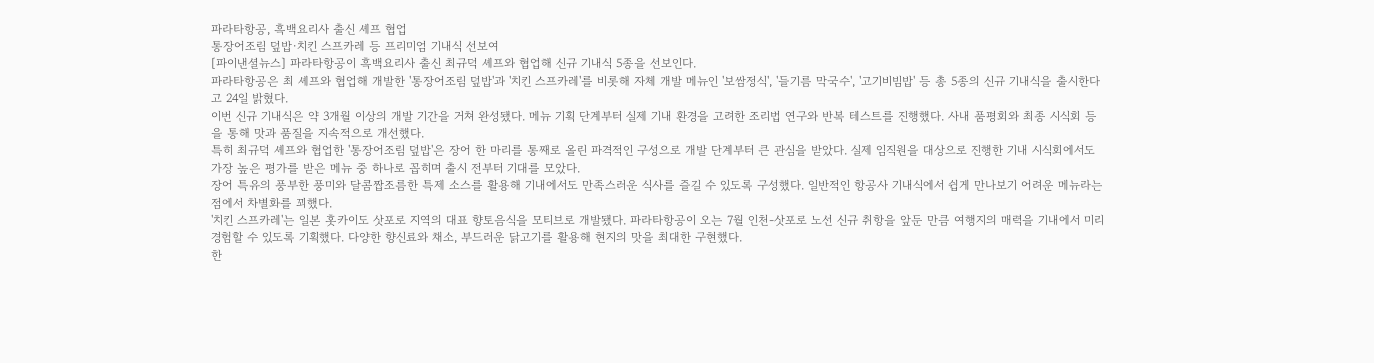파라타항공, 흑백요리사 출신 셰프 협업
통장어조림 덮밥·치킨 스프카레 등 프리미엄 기내식 선보여
[파이낸셜뉴스] 파라타항공이 흑백요리사 출신 최규덕 셰프와 협업해 신규 기내식 5종을 선보인다.
파라타항공은 최 셰프와 협업해 개발한 '통장어조림 덮밥'과 '치킨 스프카레'를 비롯해 자체 개발 메뉴인 '보쌈정식', '들기름 막국수', '고기비빔밥' 등 총 5종의 신규 기내식을 출시한다고 24일 밝혔다.
이번 신규 기내식은 약 3개월 이상의 개발 기간을 거쳐 완성됐다. 메뉴 기획 단계부터 실제 기내 환경을 고려한 조리법 연구와 반복 테스트를 진행했다. 사내 품평회와 최종 시식회 등을 통해 맛과 품질을 지속적으로 개선했다.
특히 최규덕 셰프와 협업한 '통장어조림 덮밥'은 장어 한 마리를 통째로 올린 파격적인 구성으로 개발 단계부터 큰 관심을 받았다. 실제 임직원을 대상으로 진행한 기내 시식회에서도 가장 높은 평가를 받은 메뉴 중 하나로 꼽히며 출시 전부터 기대를 모았다.
장어 특유의 풍부한 풍미와 달콤짭조름한 특제 소스를 활용해 기내에서도 만족스러운 식사를 즐길 수 있도록 구성했다. 일반적인 항공사 기내식에서 쉽게 만나보기 어려운 메뉴라는 점에서 차별화를 꾀했다.
'치킨 스프카레'는 일본 홋카이도 삿포로 지역의 대표 향토음식을 모티브로 개발됐다. 파라타항공이 오는 7월 인천-삿포로 노선 신규 취항을 앞둔 만큼 여행지의 매력을 기내에서 미리 경험할 수 있도록 기획했다. 다양한 향신료와 채소, 부드러운 닭고기를 활용해 현지의 맛을 최대한 구현했다.
한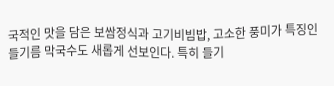국적인 맛을 담은 보쌈정식과 고기비빔밥, 고소한 풍미가 특징인 들기름 막국수도 새롭게 선보인다. 특히 들기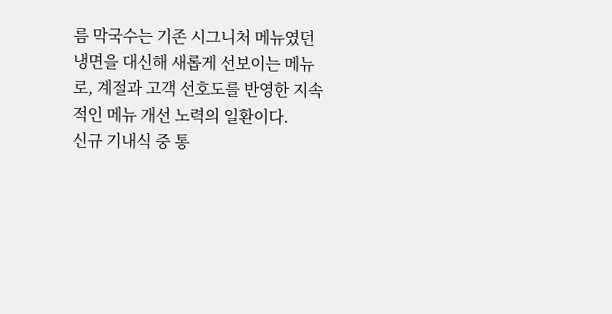름 막국수는 기존 시그니처 메뉴였던 냉면을 대신해 새롭게 선보이는 메뉴로, 계절과 고객 선호도를 반영한 지속적인 메뉴 개선 노력의 일환이다.
신규 기내식 중 통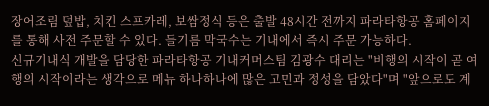장어조림 덮밥, 치킨 스프카레, 보쌈정식 등은 출발 48시간 전까지 파라타항공 홈페이지를 통해 사전 주문할 수 있다. 들기름 막국수는 기내에서 즉시 주문 가능하다.
신규기내식 개발을 담당한 파라타항공 기내커머스팀 김광수 대리는 "비행의 시작이 곧 여행의 시작이라는 생각으로 메뉴 하나하나에 많은 고민과 정성을 담았다"며 "앞으로도 계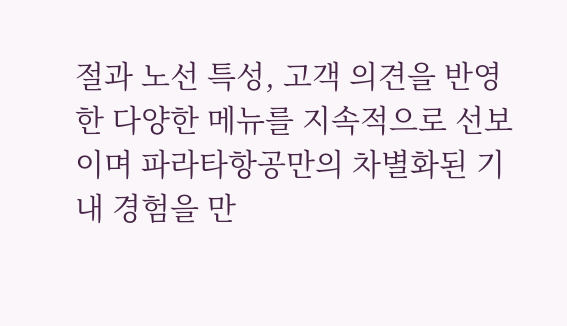절과 노선 특성, 고객 의견을 반영한 다양한 메뉴를 지속적으로 선보이며 파라타항공만의 차별화된 기내 경험을 만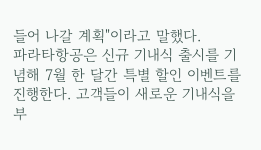들어 나갈 계획"이라고 말했다.
파라타항공은 신규 기내식 출시를 기념해 7월 한 달간 특별 할인 이벤트를 진행한다. 고객들이 새로운 기내식을 부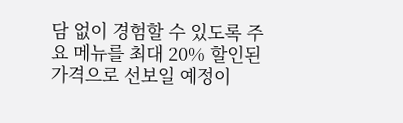담 없이 경험할 수 있도록 주요 메뉴를 최대 20% 할인된 가격으로 선보일 예정이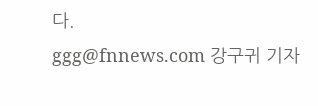다.
ggg@fnnews.com 강구귀 기자